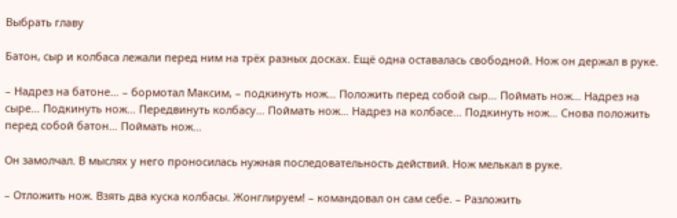Выбрать главу

Батон, сыр и колбаса лежали перед ним на трёх разных досках. Ещё одна оставалась свободной. Нож он держал в руке.

– Надрез на батоне… – бормотал Максим, – подкинуть нож… Положить перед собой сыр… Поймать нож… Надрез на сыре… Подкинуть нож… Передвинуть колбасу… Поймать нож… Надрез на колбасе… Подкинуть нож… Снова положить перед собой батон… Поймать нож…

Он замолчал. В мыслях у него проносилась нужная последовательность действий. Нож мелькал в руке.

– Отложить нож. Взять два куска колбасы. Жонглируем! – командовал он сам себе. – Разложить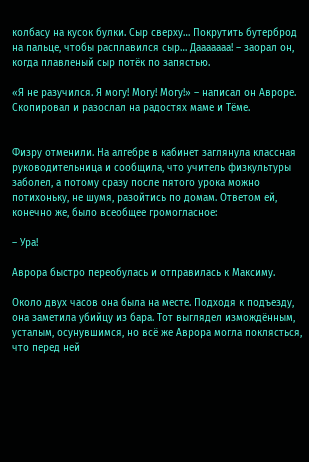колбасу на кусок булки. Сыр сверху… Покрутить бутерброд на пальце, чтобы расплавился сыр… Дааааааа! – заорал он, когда плавленый сыр потёк по запястью.

«Я не разучился. Я могу! Могу! Могу!» – написал он Авроре. Скопировал и разослал на радостях маме и Тёме.


Физру отменили. На алгебре в кабинет заглянула классная руководительница и сообщила, что учитель физкультуры заболел, а потому сразу после пятого урока можно потихоньку, не шумя, разойтись по домам. Ответом ей, конечно же, было всеобщее громогласное:

– Ура!

Аврора быстро переобулась и отправилась к Максиму.

Около двух часов она была на месте. Подходя к подъезду, она заметила убийцу из бара. Тот выглядел измождённым, усталым, осунувшимся, но всё же Аврора могла поклясться, что перед ней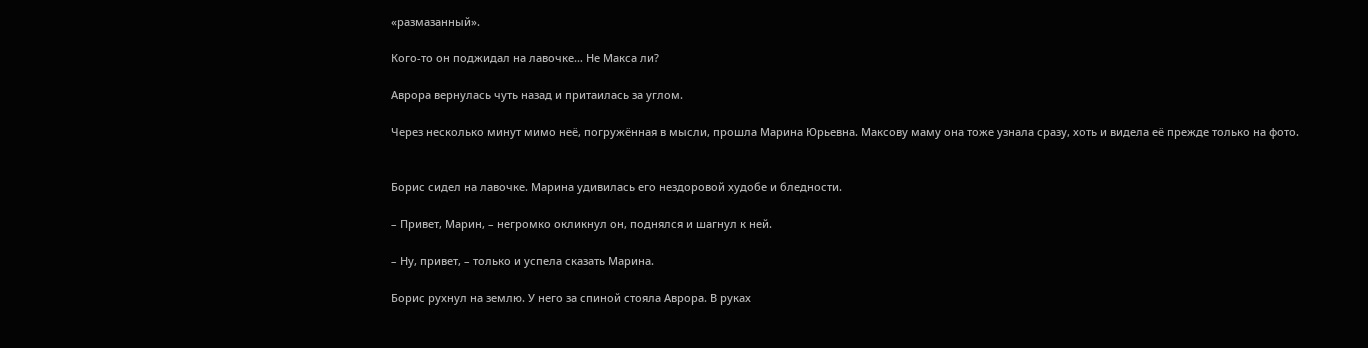«размазанный».

Кого-то он поджидал на лавочке… Не Макса ли?

Аврора вернулась чуть назад и притаилась за углом.

Через несколько минут мимо неё, погружённая в мысли, прошла Марина Юрьевна. Максову маму она тоже узнала сразу, хоть и видела её прежде только на фото.


Борис сидел на лавочке. Марина удивилась его нездоровой худобе и бледности.

– Привет, Марин, – негромко окликнул он, поднялся и шагнул к ней.

– Ну, привет, – только и успела сказать Марина.

Борис рухнул на землю. У него за спиной стояла Аврора. В руках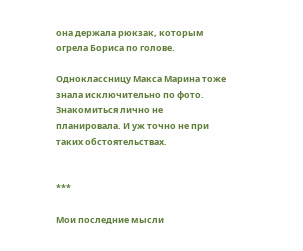она держала рюкзак, которым огрела Бориса по голове.

Одноклассницу Макса Марина тоже знала исключительно по фото. Знакомиться лично не планировала. И уж точно не при таких обстоятельствах.


***

Мои последние мысли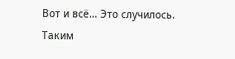Вот и всё… Это случилось. Таким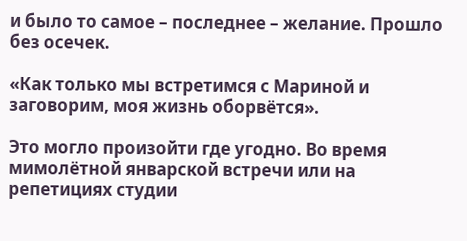и было то самое – последнее – желание. Прошло без осечек.

«Как только мы встретимся с Мариной и заговорим, моя жизнь оборвётся».

Это могло произойти где угодно. Во время мимолётной январской встречи или на репетициях студии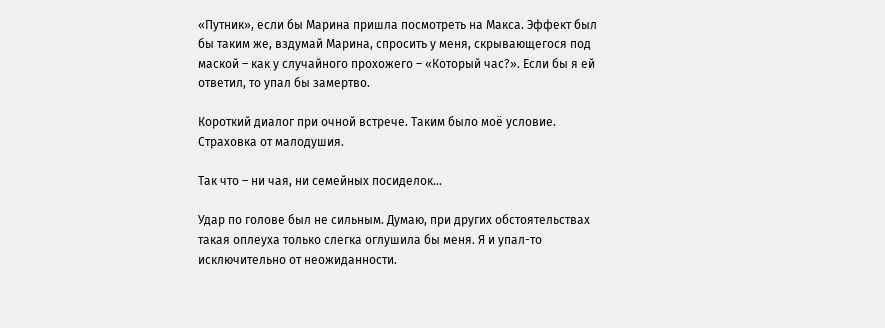«Путник», если бы Марина пришла посмотреть на Макса. Эффект был бы таким же, вздумай Марина, спросить у меня, скрывающегося под маской – как у случайного прохожего – «Который час?». Если бы я ей ответил, то упал бы замертво.

Короткий диалог при очной встрече. Таким было моё условие. Страховка от малодушия.

Так что – ни чая, ни семейных посиделок…

Удар по голове был не сильным. Думаю, при других обстоятельствах такая оплеуха только слегка оглушила бы меня. Я и упал-то исключительно от неожиданности.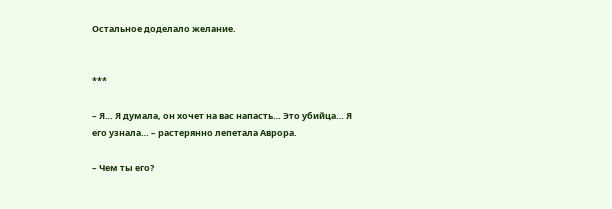Остальное доделало желание.


***

– Я… Я думала, он хочет на вас напасть… Это убийца… Я его узнала… – растерянно лепетала Аврора.

– Чем ты его?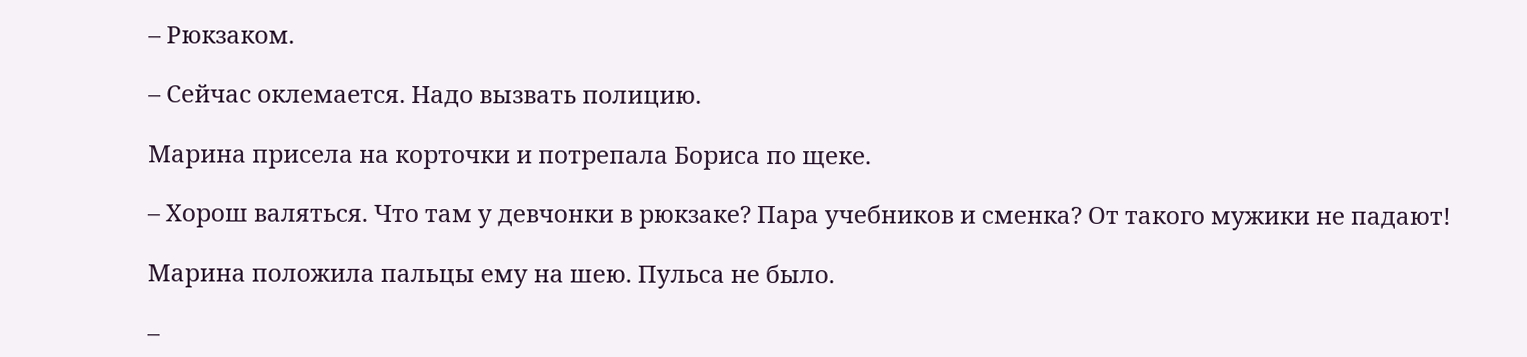– Рюкзаком.

– Сейчас оклемается. Надо вызвать полицию.

Марина присела на корточки и потрепала Бориса по щеке.

– Хорош валяться. Что там у девчонки в рюкзаке? Пара учебников и сменка? От такого мужики не падают!

Марина положила пальцы ему на шею. Пульса не было.

–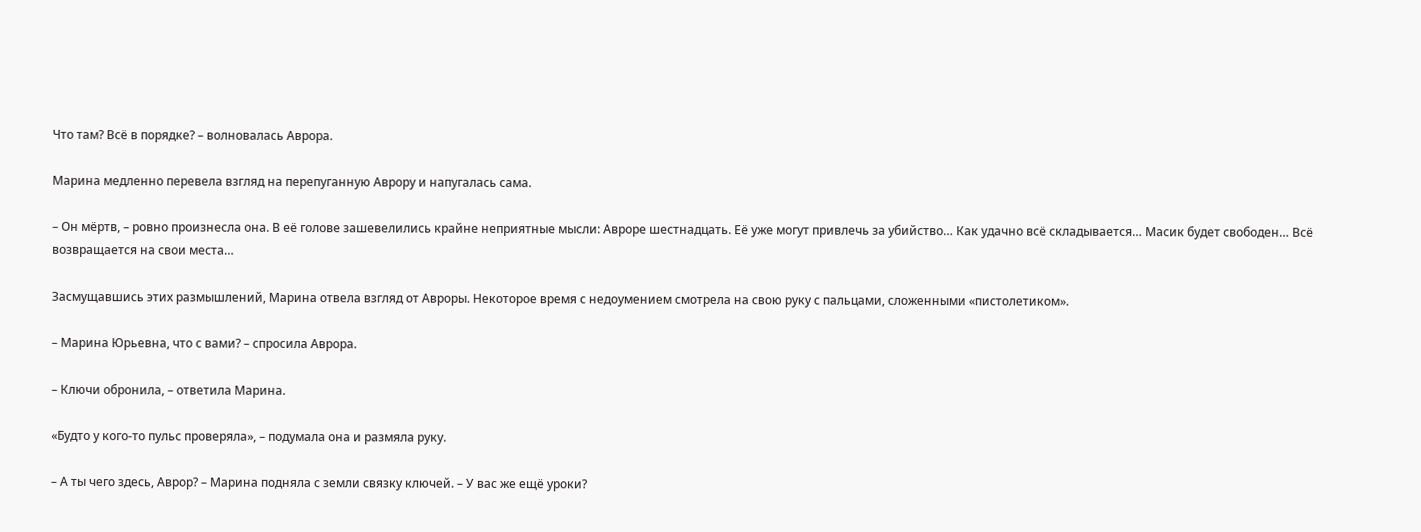Что там? Всё в порядке? – волновалась Аврора.

Марина медленно перевела взгляд на перепуганную Аврору и напугалась сама.

– Он мёртв, – ровно произнесла она. В её голове зашевелились крайне неприятные мысли: Авроре шестнадцать. Её уже могут привлечь за убийство… Как удачно всё складывается… Масик будет свободен… Всё возвращается на свои места…

Засмущавшись этих размышлений, Марина отвела взгляд от Авроры. Некоторое время с недоумением смотрела на свою руку с пальцами, сложенными «пистолетиком».

– Марина Юрьевна, что с вами? – спросила Аврора.

– Ключи обронила, – ответила Марина.

«Будто у кого-то пульс проверяла», – подумала она и размяла руку.

– А ты чего здесь, Аврор? – Марина подняла с земли связку ключей. – У вас же ещё уроки?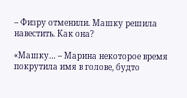– Физру отменили. Машку решила навестить. Как она?

«Машку… – Марина некоторое время покрутила имя в голове, будто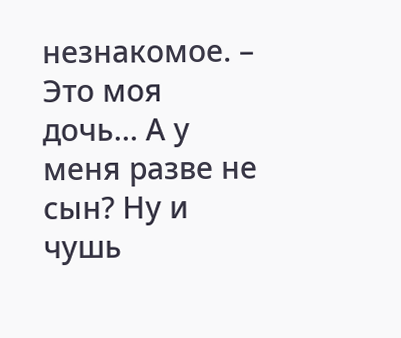незнакомое. – Это моя дочь… А у меня разве не сын? Ну и чушь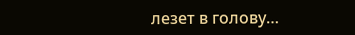лезет в голову…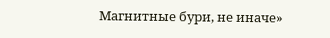Магнитные бури, не иначе»